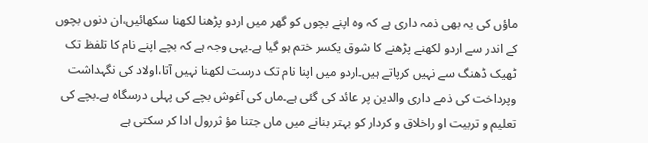ماؤں کی یہ بھی ذمہ داری ہے کہ وہ اپنے بچوں کو گھر میں اردو پڑھنا لکھنا سکھائیں،ان دنوں بچوں کے اندر سے اردو لکھنے پڑھنے کا شوق یکسر ختم ہو گیا ہے۔یہی وجہ ہے کہ بچے اپنے نام کا تلفظ تک ٹھیک ڈھنگ سے نہیں کرپاتے ہیں۔اردو میں اپنا نام تک درست لکھنا نہیں آتا،اولاد کی نگہداشت وپرداخت کی ذمے داری والدین پر عائد کی گئی ہے۔ماں کی آغوش بچے کی پہلی درسگاہ ہے۔بچے کی تعلیم و تربیت او راخلاق و کردار کو بہتر بنانے میں ماں جتنا مؤ ثررول ادا کر سکتی ہے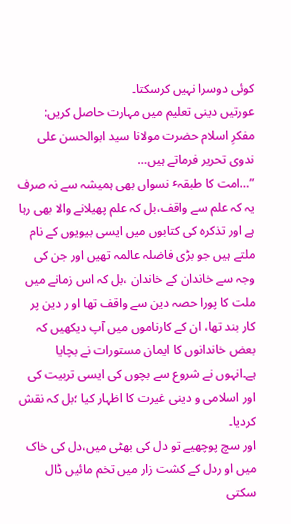کوئی دوسرا نہیں کرسکتا۔
عورتیں دینی تعلیم میں مہارت حاصل کریں:
مفکرِ اسلام حضرت مولانا سید ابوالحسن علی ندوی تحریر فرماتے ہیں…
”…امت کا طبقہٴ نسواں بھی ہمیشہ سے نہ صرف یہ کہ علم سے واقف،بل کہ علم پھیلانے والا بھی رہا ہے اور تذکرہ کی کتابوں میں ایسی بیویوں کے نام ملتے ہیں جو بڑی فاضلہ عالمہ تھیں اور جن کی وجہ سے خاندان کے خاندان ،بل کہ اس زمانے میں ملت کا پورا حصہ دین سے واقف تھا او ر دین پر کار بند تھا، ان کے کارناموں میں آپ دیکھیں کہ بعض خاندانوں کا ایمان مستورات نے بچایا ہے۔انہوں نے شروع سے بچوں کی ایسی تربیت کی اور اسلامی و دینی غیرت کا اظہار کیا ؛بل کہ نقش کردیا۔
اور سچ پوچھیے تو دل کی بھٹی میں،دل کی خاک میں او ردل کے کشت زار میں تخم مائیں ڈال سکتی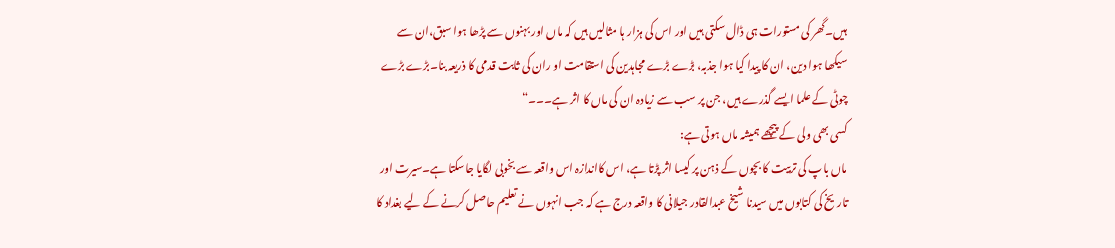ہیں۔گھر کی مستورات ہی ڈال سکتی ہیں اور اس کی ہزار ہا مثالیں ہیں کہ ماں اور بہنوں سے پڑھا ہوا سبق،ان سے سیکھا ہوا دین، ان کا پیدا کیا ہوا جذبہ، بڑے بڑے مجاہدین کی استقامت او ران کی ثابت قدمی کا ذریعہ بنا۔بڑے بڑے چوٹی کے علما ایسے گذرے ہیں، جن پر سب سے زیادہ ان کی ماں کا اثر ہے۔۔۔“
کسی بھی ولی کے پیچھے ہمیشہ ماں ہوتی ہے:
ماں باپ کی تربیت کا بچوں کے ذہن پر کیسا اثر پڑتا ہے، اس کااندازہ اس واقعہ سے بخوبی لگایا جاسکتا ہے۔سیرت اور تاریخ کی کتابوں میں سیدنا شیخ عبدالقادر جیلانی کا واقعہ درج ہے کہ جب انہوں نے تعلیم حاصل کرنے کے لیے بغداد کا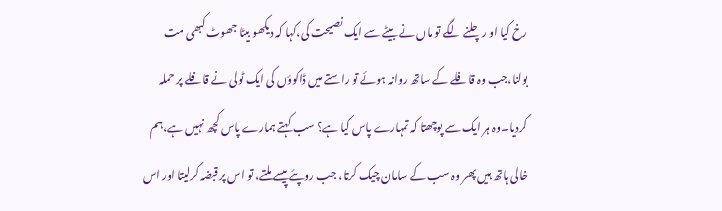رخ کیا او رچلنے لگے تو ماں نے بیٹے سے ایک نصیحت کی،کہا کہ دیکھو بیٹا جھوٹ کبھی مت بولنا،جب وہ قافلے کے ساتھ روانہ ہوئے تو راستے میں ڈاکوؤں کی ایک ٹولی نے قافلے پر حملہ کردیا۔وہ ہر ایک سے پوچھتا کہ تمہارے پاس کیا ہے؟ سب کہتے ہمارے پاس کچھ نہیں ہے،ہم خالی ہاتھ ہیں پھر وہ سب کے سامان چیک کرتا، جب روپئے پیسے ملتے، تو اس پر قبضہ کرلیتا اور اس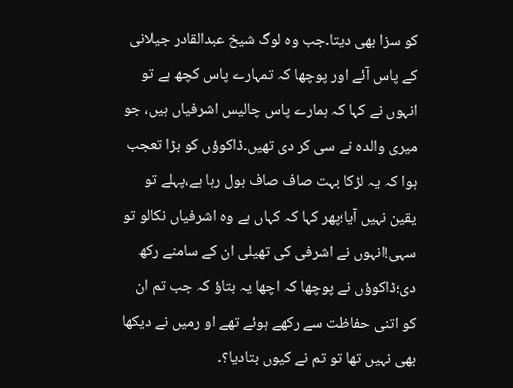کو سزا بھی دیتا۔جب وہ لوگ شیخ عبدالقادر جیلانی کے پاس آئے اور پوچھا کہ تمہارے پاس کچھ ہے تو انہوں نے کہا کہ ہمارے پاس چالیس اشرفیاں ہیں، جو میری والدہ نے سی کر دی تھیں۔ڈاکوؤں کو بڑا تعجب ہوا کہ یہ لڑکا بہت صاف صاف بول رہا ہے،پہلے تو یقین نہیں آیا؛پھر کہا کہ کہاں ہے وہ اشرفیاں نکالو تو سہی!انہوں نے اشرفی کی تھیلی ان کے سامنے رکھ دی؛ڈاکوؤں نے پوچھا کہ اچھا یہ بتاؤ کہ جب تم ان کو اتنی حفاظت سے رکھے ہوئے تھے او رمیں نے دیکھا بھی نہیں تھا تو تم نے کیوں بتادیا؟۔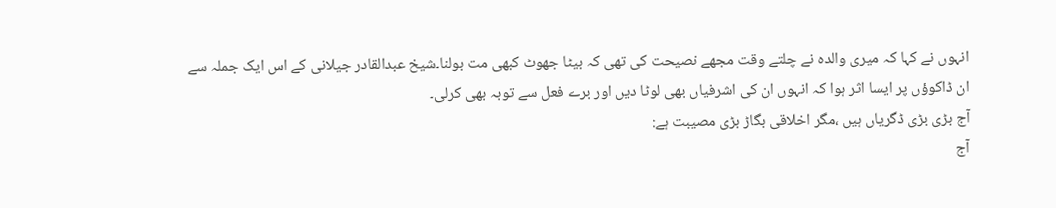انہوں نے کہا کہ میری والدہ نے چلتے وقت مجھے نصیحت کی تھی کہ بیٹا جھوٹ کبھی مت بولنا۔شیخ عبدالقادر جیلانی کے اس ایک جملہ سے ان ڈاکوؤں پر ایسا اثر ہوا کہ انہوں ان کی اشرفیاں بھی لوٹا دیں اور برے فعل سے توبہ بھی کرلی۔
آج بڑی بڑی ڈگریاں ہیں ،مگر اخلاقی بگاڑ بڑی مصیبت ہے:
آج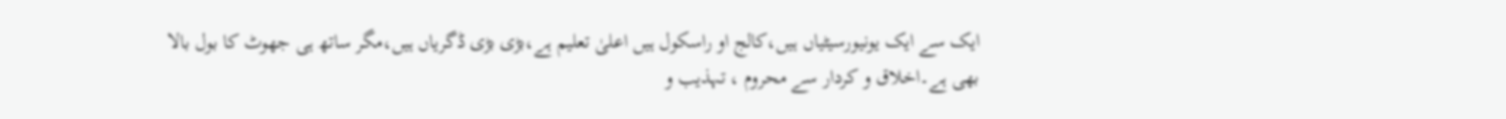ایک سے ایک یونیورسیٹیاں ہیں،کالج او راسکول ہیں اعلیٰ تعلیم ہے،بڑی بڑی ڈگریاں ہیں،مگر ساتھ ہی جھوٹ کا بول بالا بھی ہے۔اخلاق و کردار سے محروم ، تہذیب و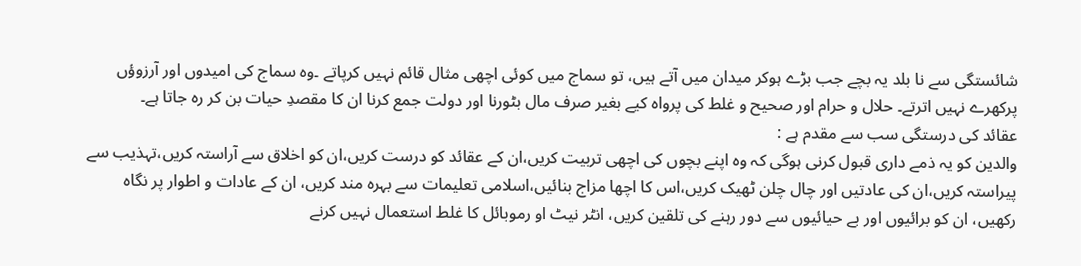شائستگی سے نا بلد یہ بچے جب بڑے ہوکر میدان میں آتے ہیں، تو سماج میں کوئی اچھی مثال قائم نہیں کرپاتے ۔وہ سماج کی امیدوں اور آرزوؤں پرکھرے نہیں اترتے۔ حلال و حرام اور صحیح و غلط کی پرواہ کیے بغیر صرف مال بٹورنا اور دولت جمع کرنا ان کا مقصدِ حیات بن کر رہ جاتا ہے۔
عقائد کی درستگی سب سے مقدم ہے :
والدین کو یہ ذمے داری قبول کرنی ہوگی کہ وہ اپنے بچوں کی اچھی تربیت کریں،ان کے عقائد کو درست کریں،ان کو اخلاق سے آراستہ کریں،تہذیب سے پیراستہ کریں،ان کی عادتیں اور چال چلن ٹھیک کریں،اس کا اچھا مزاج بنائیں،اسلامی تعلیمات سے بہرہ مند کریں، ان کے عادات و اطوار پر نگاہ رکھیں، ان کو برائیوں اور بے حیائیوں سے دور رہنے کی تلقین کریں، انٹر نیٹ او رموبائل کا غلط استعمال نہیں کرنے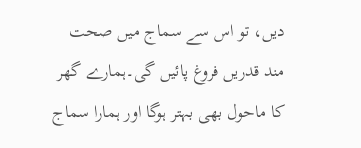دیں، تو اس سے سماج میں صحت مند قدریں فروغ پائیں گی۔ہمارے گھر کا ماحول بھی بہتر ہوگا اور ہمارا سماج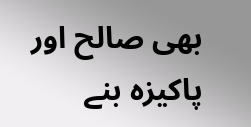بھی صالح اور پاکیزہ بنے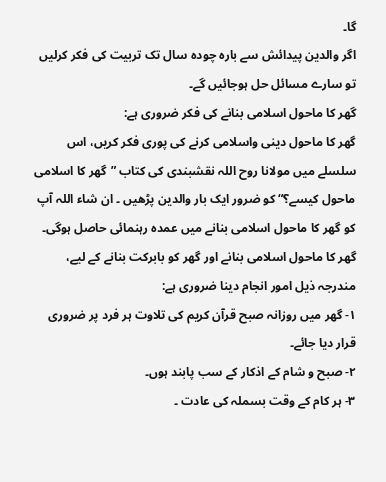گا۔
اگر والدین پیدائش سے بارہ چودہ سال تک تربیت کی فکر کرلیں تو سارے مسائل حل ہوجائیں گے۔
گھر کا ماحول اسلامی بنانے کی فکر ضروری ہے:
گھر کا ماحول دینی واسلامی کرنے کی پوری فکر کریں، اس سلسلے میں مولانا روح اللہ نقشبندی کی کتاب ”گھر کا اسلامی ماحول کیسے؟“ کو ضرور ایک بار والدین پڑھیں ۔ ان شاء اللہ آپ کو گھر کا ماحول اسلامی بنانے میں عمدہ رہنمائی حاصل ہوگی۔
گھر کا ماحول اسلامی بنانے اور گھر کو بابرکت بنانے کے لیے، مندرجہ ذیل امور انجام دینا ضروری ہے:
۱- گھر میں روزانہ صبح قرآن کریم کی تلاوت ہر فرد پر ضروری قرار دیا جائے۔
۲- صبح و شام کے اذکار کے سب پابند ہوں۔
۳- ہر کام کے وقت بسملہ کی عادت ۔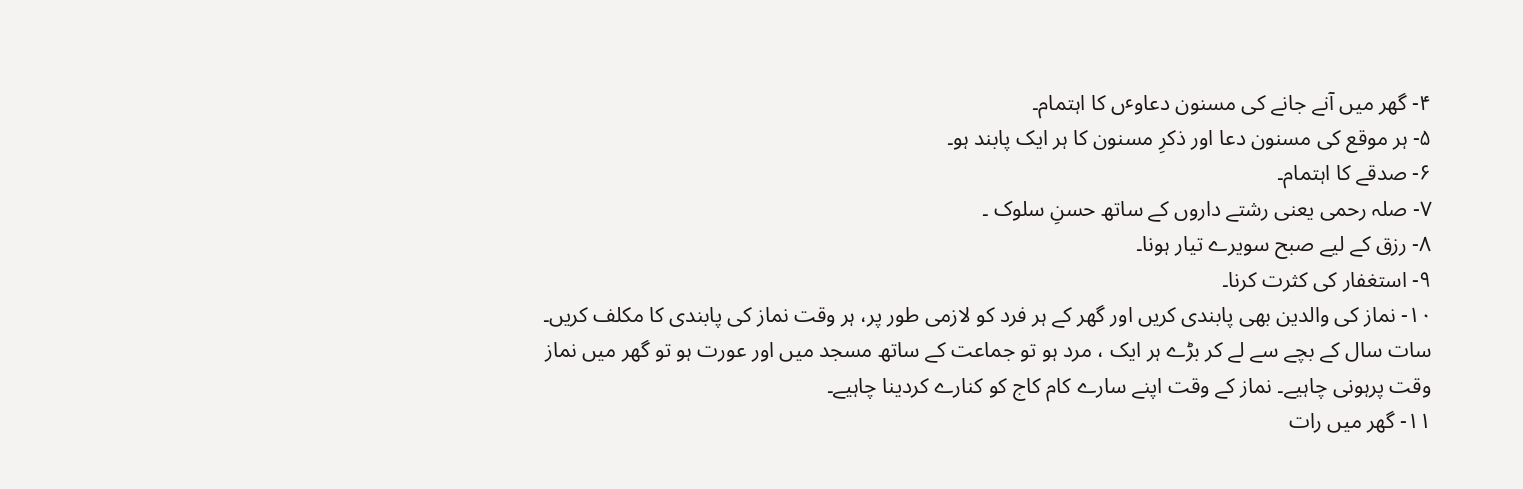۴- گھر میں آنے جانے کی مسنون دعاوٴں کا اہتمام۔
۵- ہر موقع کی مسنون دعا اور ذکرِ مسنون کا ہر ایک پابند ہو۔
۶- صدقے کا اہتمام۔
۷- صلہ رحمی یعنی رشتے داروں کے ساتھ حسنِ سلوک ۔
۸- رزق کے لیے صبح سویرے تیار ہونا۔
۹- استغفار کی کثرت کرنا۔
۱۰- نماز کی والدین بھی پابندی کریں اور گھر کے ہر فرد کو لازمی طور پر، ہر وقت نماز کی پابندی کا مکلف کریں۔ سات سال کے بچے سے لے کر بڑے ہر ایک ، مرد ہو تو جماعت کے ساتھ مسجد میں اور عورت ہو تو گھر میں نماز وقت پرہونی چاہیے۔ نماز کے وقت اپنے سارے کام کاج کو کنارے کردینا چاہیے۔
۱۱- گھر میں رات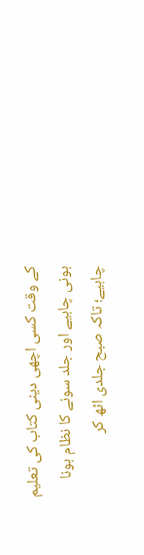کے وقت کسی اچھی دینی کتاب کی تعلیم ہونی چاہیے اور جلد سونے کا نظام ہونا چاہیے؛ تاکہ صبح جلدی اٹھ کر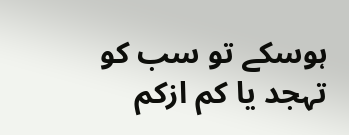ہوسکے تو سب کو تہجد یا کم ازکم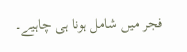فجر میں شامل ہونا ہی چاہیے۔